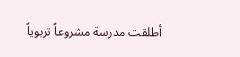أطلقت مدرسة مشروعاً تربوياً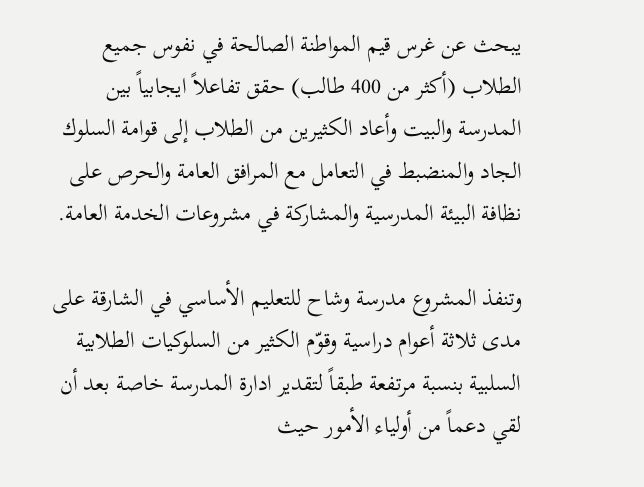يبحث عن غرس قيم المواطنة الصالحة في نفوس جميع الطلاب (أكثر من 400 طالب) حقق تفاعلاً ايجابياً بين المدرسة والبيت وأعاد الكثيرين من الطلاب إلى قوامة السلوك الجاد والمنضبط في التعامل مع المرافق العامة والحرص على نظافة البيئة المدرسية والمشاركة في مشروعات الخدمة العامة.

وتنفذ المشروع مدرسة وشاح للتعليم الأساسي في الشارقة على مدى ثلاثة أعوام دراسية وقوّم الكثير من السلوكيات الطلابية السلبية بنسبة مرتفعة طبقاً لتقدير ادارة المدرسة خاصة بعد أن لقي دعماً من أولياء الأمور حيث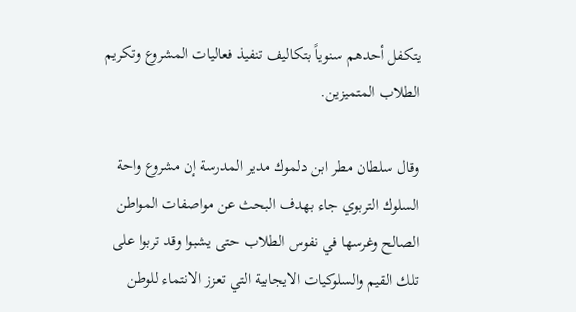يتكفل أحدهم سنوياً بتكاليف تنفيذ فعاليات المشروع وتكريم الطلاب المتميزين.

وقال سلطان مطر ابن دلموك مدير المدرسة إن مشروع واحة السلوك التربوي جاء بهدف البحث عن مواصفات المواطن الصالح وغرسها في نفوس الطلاب حتى يشبوا وقد تربوا على تلك القيم والسلوكيات الايجابية التي تعزز الانتماء للوطن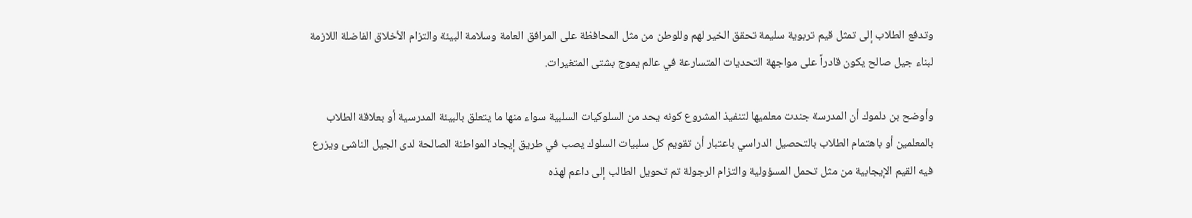وتدفع الطلاب إلى تمثل قيم تربوية سليمة تحقق الخير لهم وللوطن من مثل المحافظة على المرافق العامة وسلامة البيئة والتزام الأخلاق الفاضلة اللازمة لبناء جيل صالح يكون قادراً على مواجهة التحديات المتسارعة في عالم يموج بشتى المتغيرات.

وأوضح بن دلموك أن المدرسة جندت معلميها لتنفيذ المشروع كونه يحد من السلوكيات السلبية سواء منها ما يتعلق بالبيئة المدرسية أو بعلاقة الطلاب بالمعلمين أو باهتمام الطلاب بالتحصيل الدراسي باعتبار أن تقويم كل سلبيات السلوك يصب في طريق إيجاد المواطنة الصالحة لدى الجيل الناشئ ويزرع فيه القيم الإيجابية من مثل تحمل المسؤولية والتزام الرجولة تم تحويل الطالب إلى داعم لهذه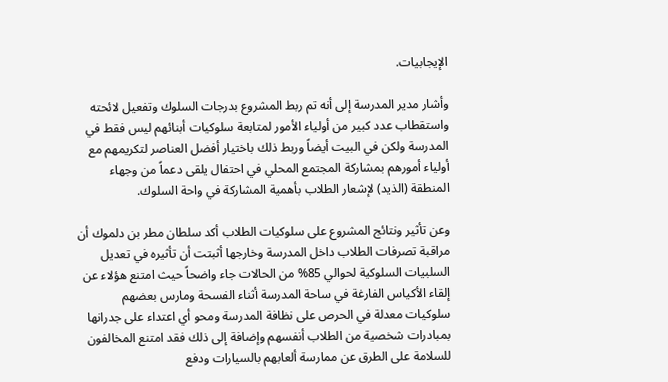الإيجابيات.

وأشار مدير المدرسة إلى أنه تم ربط المشروع بدرجات السلوك وتفعيل لائحته واستقطاب عدد كبير من أولياء الأمور لمتابعة سلوكيات أبنائهم ليس فقط في المدرسة ولكن في البيت أيضاً وربط ذلك باختيار أفضل العناصر لتكريمهم مع أولياء أمورهم بمشاركة المجتمع المحلي في احتفال يلقى دعماً من وجهاء المنطقة (الذيد) لإشعار الطلاب بأهمية المشاركة في واحة السلوك.

وعن تأثير ونتائج المشروع على سلوكيات الطلاب أكد سلطان مطر بن دلموك أن مراقبة تصرفات الطلاب داخل المدرسة وخارجها أثبتت أن تأثيره في تعديل السلبيات السلوكية لحوالي 85% من الحالات جاء واضحاً حيث امتنع هؤلاء عن إلقاء الأكياس الفارغة في ساحة المدرسة أثناء الفسحة ومارس بعضهم سلوكيات معدلة في الحرص على نظافة المدرسة ومحو أي اعتداء على جدرانها بمبادرات شخصية من الطلاب أنفسهم وإضافة إلى ذلك فقد امتنع المخالفون للسلامة على الطرق عن ممارسة ألعابهم بالسيارات ودفع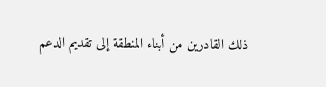ذلك القادرين من أبناء المنطقة إلى تقديم الدعم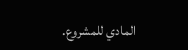المادي للمشروع.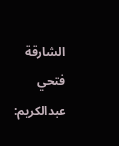الشارقة فتحي عبدالكريم: